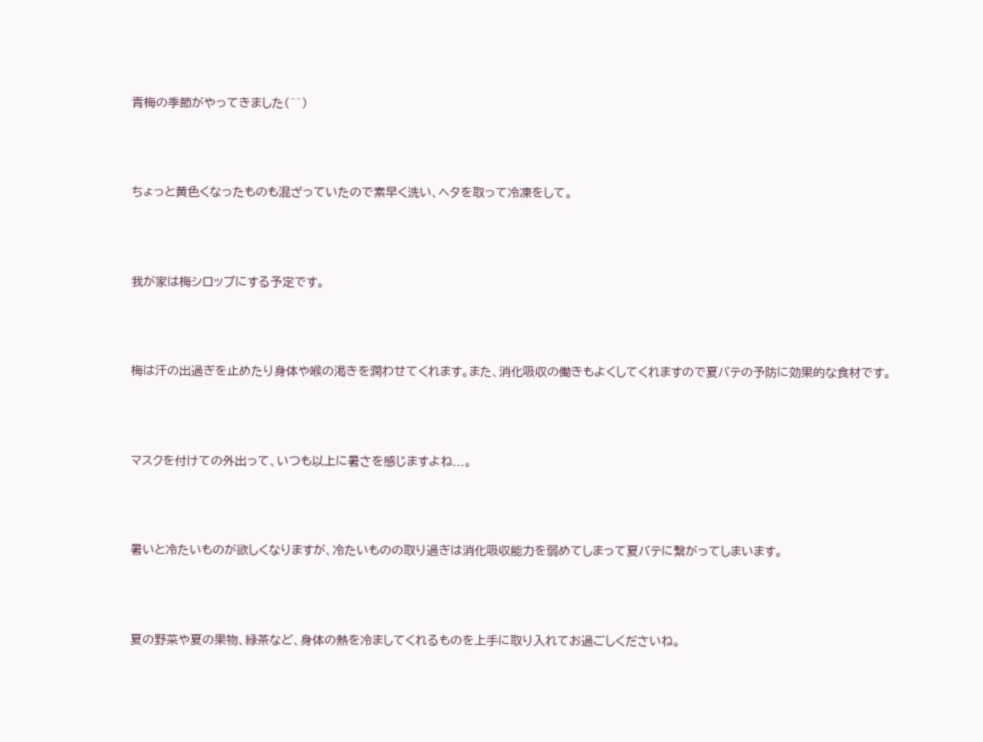青梅の季節がやってきました(^^)



ちょっと黄色くなったものも混ざっていたので素早く洗い、ヘタを取って冷凍をして。



我が家は梅シロップにする予定です。



梅は汗の出過ぎを止めたり身体や喉の渇きを潤わせてくれます。また、消化吸収の働きもよくしてくれますので夏バテの予防に効果的な食材です。



マスクを付けての外出って、いつも以上に暑さを感じますよね...。



暑いと冷たいものが欲しくなりますが、冷たいものの取り過ぎは消化吸収能力を弱めてしまって夏バテに繋がってしまいます。



夏の野菜や夏の果物、緑茶など、身体の熱を冷ましてくれるものを上手に取り入れてお過ごしくださいね。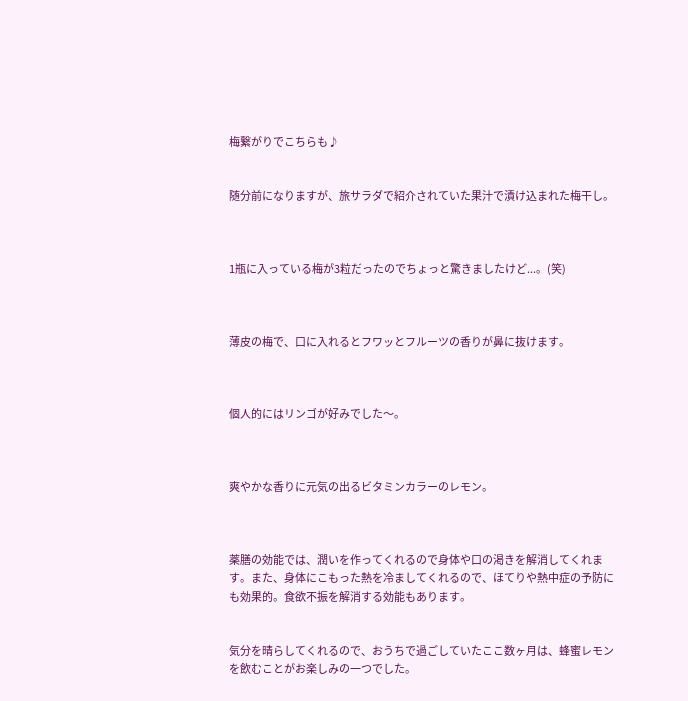梅繋がりでこちらも♪


随分前になりますが、旅サラダで紹介されていた果汁で漬け込まれた梅干し。



1瓶に入っている梅が3粒だったのでちょっと驚きましたけど...。(笑)



薄皮の梅で、口に入れるとフワッとフルーツの香りが鼻に抜けます。



個人的にはリンゴが好みでした〜。



爽やかな香りに元気の出るビタミンカラーのレモン。



薬膳の効能では、潤いを作ってくれるので身体や口の渇きを解消してくれます。また、身体にこもった熱を冷ましてくれるので、ほてりや熱中症の予防にも効果的。食欲不振を解消する効能もあります。


気分を晴らしてくれるので、おうちで過ごしていたここ数ヶ月は、蜂蜜レモンを飲むことがお楽しみの一つでした。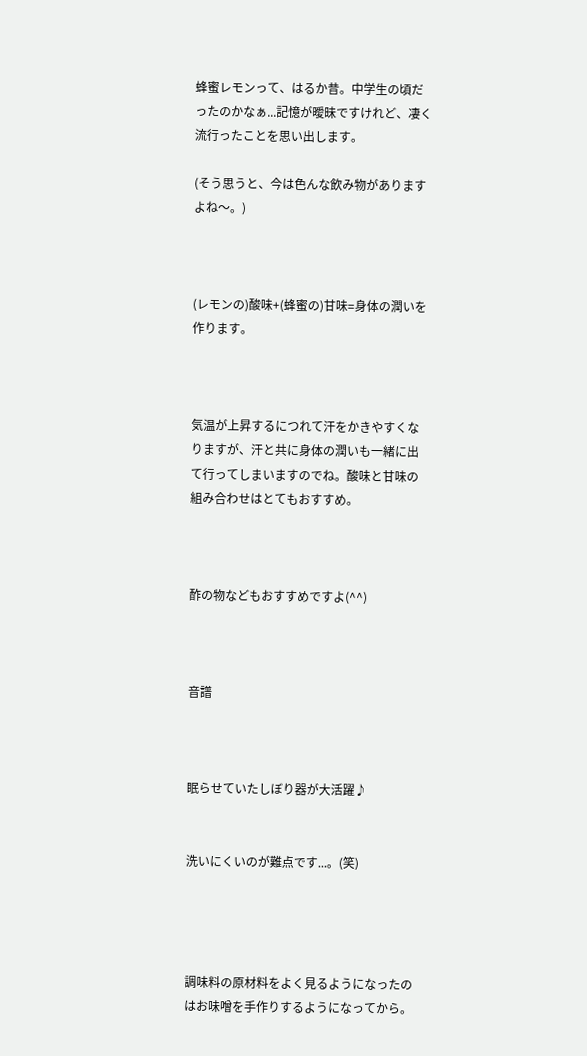蜂蜜レモンって、はるか昔。中学生の頃だったのかなぁ...記憶が曖昧ですけれど、凄く流行ったことを思い出します。

(そう思うと、今は色んな飲み物がありますよね〜。)



(レモンの)酸味+(蜂蜜の)甘味=身体の潤いを作ります。



気温が上昇するにつれて汗をかきやすくなりますが、汗と共に身体の潤いも一緒に出て行ってしまいますのでね。酸味と甘味の組み合わせはとてもおすすめ。



酢の物などもおすすめですよ(^^)



音譜



眠らせていたしぼり器が大活躍♪


洗いにくいのが難点です...。(笑)




調味料の原材料をよく見るようになったのはお味噌を手作りするようになってから。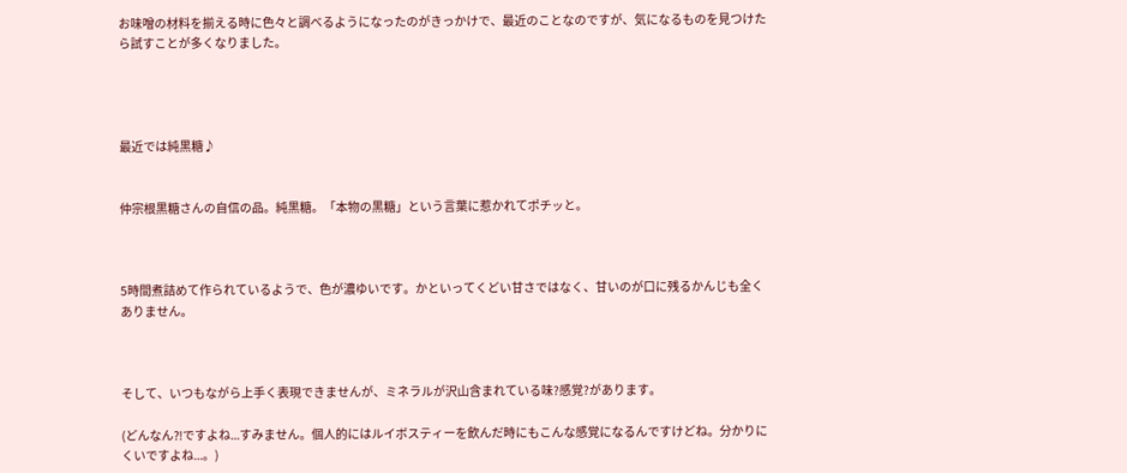お味噌の材料を揃える時に色々と調べるようになったのがきっかけで、最近のことなのですが、気になるものを見つけたら試すことが多くなりました。




最近では純黒糖♪


仲宗根黒糖さんの自信の品。純黒糖。「本物の黒糖」という言葉に惹かれてポチッと。



5時間煮詰めて作られているようで、色が濃ゆいです。かといってくどい甘さではなく、甘いのが口に残るかんじも全くありません。



そして、いつもながら上手く表現できませんが、ミネラルが沢山含まれている味?感覚?があります。

(どんなん⁈ですよね...すみません。個人的にはルイボスティーを飲んだ時にもこんな感覚になるんですけどね。分かりにくいですよね...。)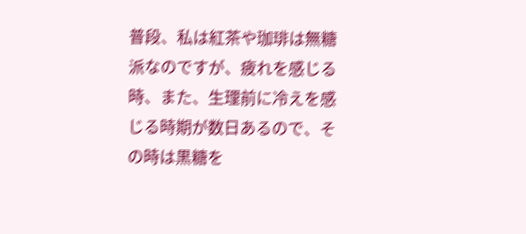普段、私は紅茶や珈琲は無糖派なのですが、疲れを感じる時、また、生理前に冷えを感じる時期が数日あるので、その時は黒糖を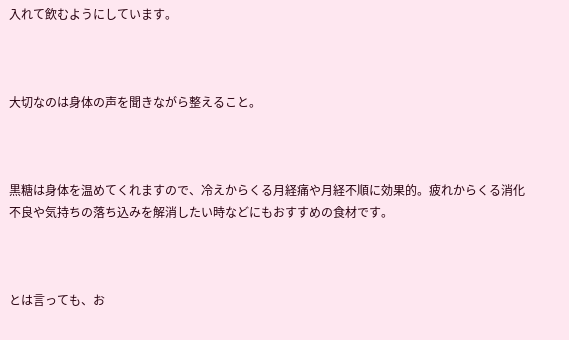入れて飲むようにしています。



大切なのは身体の声を聞きながら整えること。



黒糖は身体を温めてくれますので、冷えからくる月経痛や月経不順に効果的。疲れからくる消化不良や気持ちの落ち込みを解消したい時などにもおすすめの食材です。



とは言っても、お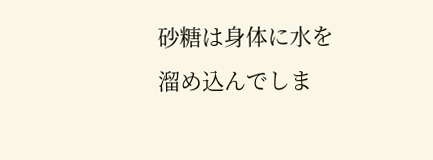砂糖は身体に水を溜め込んでしま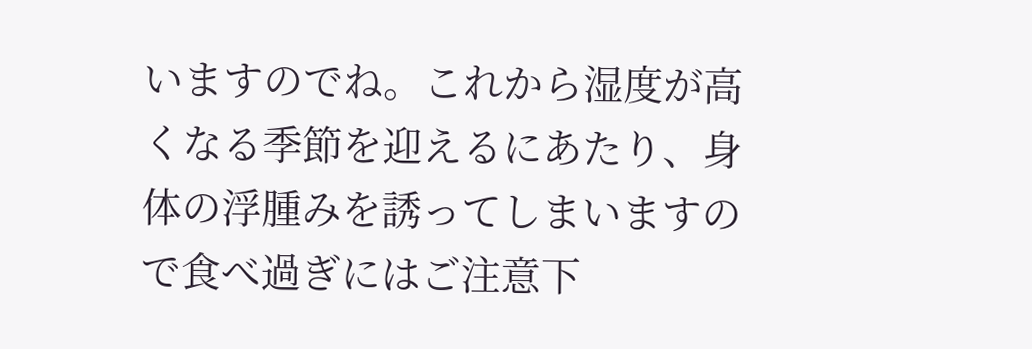いますのでね。これから湿度が高くなる季節を迎えるにあたり、身体の浮腫みを誘ってしまいますので食べ過ぎにはご注意下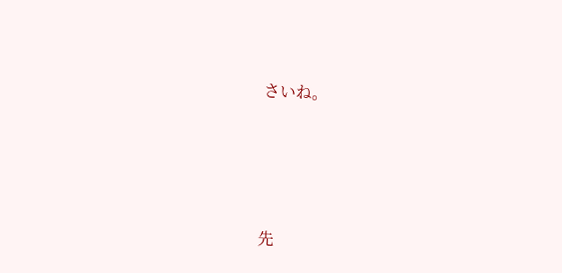さいね。






先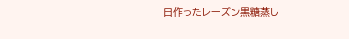日作ったレーズン黒糖蒸し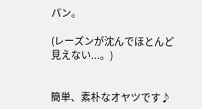パン。

(レーズンが沈んでほとんど見えない...。)


簡単、素朴なオヤツです♪